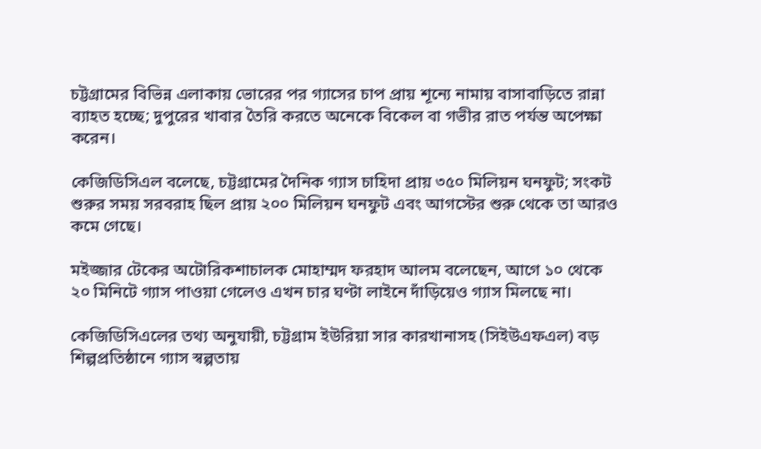চট্টগ্রামের বিভিন্ন এলাকায় ভোরের পর গ্যাসের চাপ প্রায় শূন্যে নামায় বাসাবাড়িতে রান্না ব্যাহত হচ্ছে; দুপুরের খাবার তৈরি করতে অনেকে বিকেল বা গভীর রাত পর্যন্ত অপেক্ষা করেন।

কেজিডিসিএল বলেছে, চট্টগ্রামের দৈনিক গ্যাস চাহিদা প্রায় ৩৫০ মিলিয়ন ঘনফুট; সংকট শুরুর সময় সরবরাহ ছিল প্রায় ২০০ মিলিয়ন ঘনফুট এবং আগস্টের শুরু থেকে তা আরও কমে গেছে।

মইজ্জার টেকের অটোরিকশাচালক মোহাম্মদ ফরহাদ আলম বলেছেন, আগে ১০ থেকে ২০ মিনিটে গ্যাস পাওয়া গেলেও এখন চার ঘণ্টা লাইনে দাঁড়িয়েও গ্যাস মিলছে না।

কেজিডিসিএলের তথ্য অনুযায়ী, চট্টগ্রাম ইউরিয়া সার কারখানাসহ (সিইউএফএল) বড় শিল্পপ্রতিষ্ঠানে গ্যাস স্বল্পতায়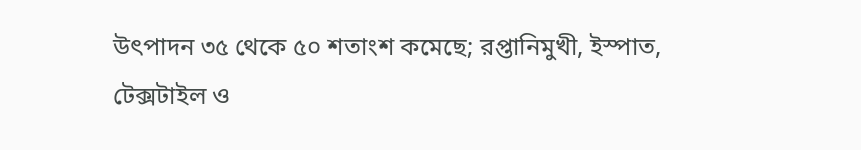উৎপাদন ৩৫ থেকে ৫০ শতাংশ কমেছে; রপ্তানিমুখী, ইস্পাত, টেক্সটাইল ও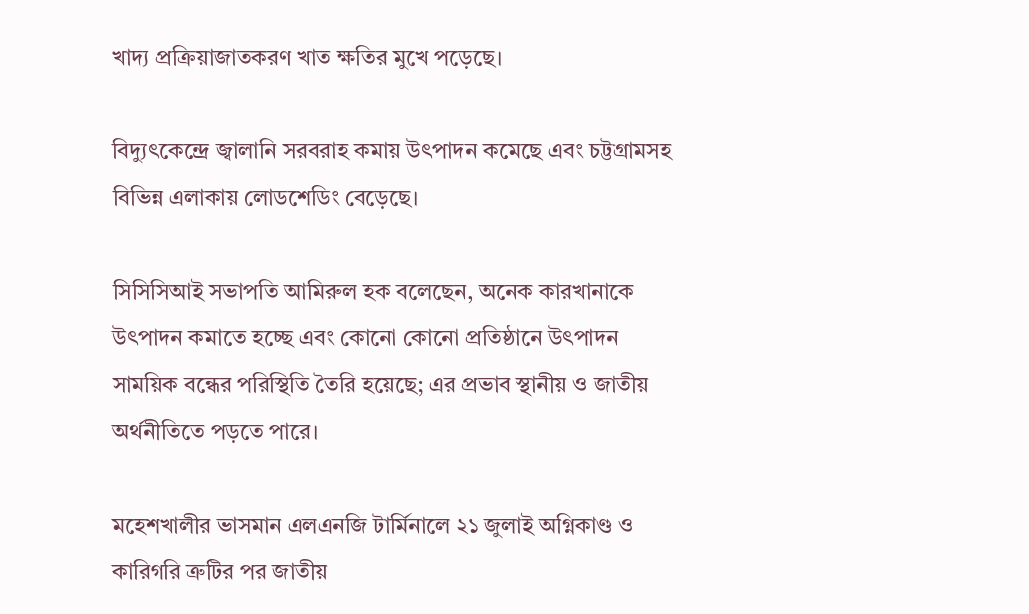খাদ্য প্রক্রিয়াজাতকরণ খাত ক্ষতির মুখে পড়েছে।

বিদ্যুৎকেন্দ্রে জ্বালানি সরবরাহ কমায় উৎপাদন কমেছে এবং চট্টগ্রামসহ বিভিন্ন এলাকায় লোডশেডিং বেড়েছে।

সিসিসিআই সভাপতি আমিরুল হক বলেছেন, অনেক কারখানাকে উৎপাদন কমাতে হচ্ছে এবং কোনো কোনো প্রতিষ্ঠানে উৎপাদন সাময়িক বন্ধের পরিস্থিতি তৈরি হয়েছে; এর প্রভাব স্থানীয় ও জাতীয় অর্থনীতিতে পড়তে পারে।

মহেশখালীর ভাসমান এলএনজি টার্মিনালে ২১ জুলাই অগ্নিকাণ্ড ও কারিগরি ত্রুটির পর জাতীয়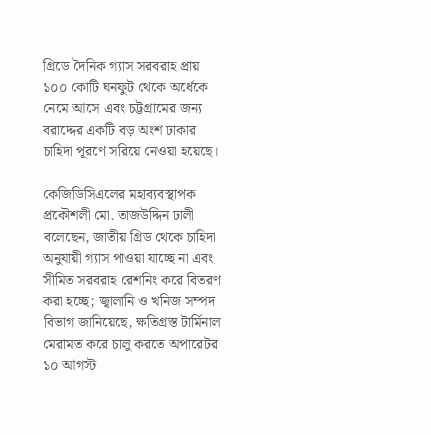গ্রিডে দৈনিক গ্যাস সরবরাহ প্রায় ১০০ কোটি ঘনফুট থেকে অর্ধেকে নেমে আসে এবং চট্টগ্রামের জন্য বরাদ্দের একটি বড় অংশ ঢাকার চাহিদা পূরণে সরিয়ে নেওয়া হয়েছে।

কেজিডিসিএলের মহাব্যবস্থাপক প্রকৌশলী মো. তাজউদ্দিন ঢালী বলেছেন, জাতীয় গ্রিড থেকে চাহিদা অনুযায়ী গ্যাস পাওয়া যাচ্ছে না এবং সীমিত সরবরাহ রেশনিং করে বিতরণ করা হচ্ছে; জ্বালানি ও খনিজ সম্পদ বিভাগ জানিয়েছে, ক্ষতিগ্রস্ত টার্মিনাল মেরামত করে চালু করতে অপারেটর ১০ আগস্ট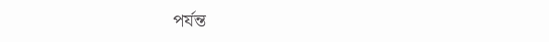পর্যন্ত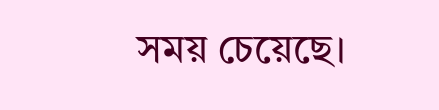সময় চেয়েছে।